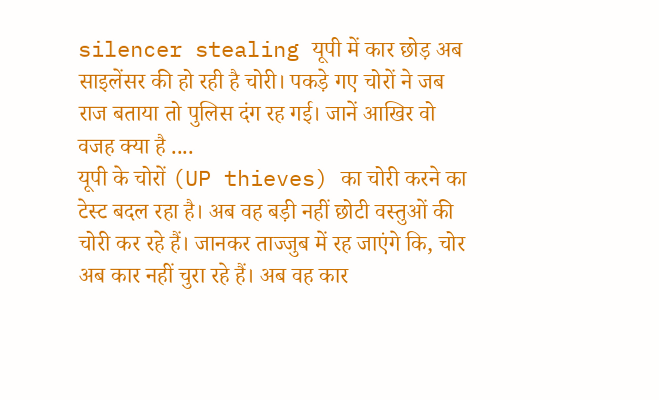silencer stealing यूपी में कार छोड़ अब साइलेंसर की हो रही है चोरी। पकड़े गए चोरों ने जब राज बताया तो पुलिस दंग रह गई। जानें आखिर वो वजह क्या है ....
यूपी के चोरों (UP thieves) का चोरी करने का टेस्ट बदल रहा है। अब वह बड़ी नहीं छोटी वस्तुओं की चोरी कर रहे हैं। जानकर ताज्जुब में रह जाएंगे कि, चोर अब कार नहीं चुरा रहे हैं। अब वह कार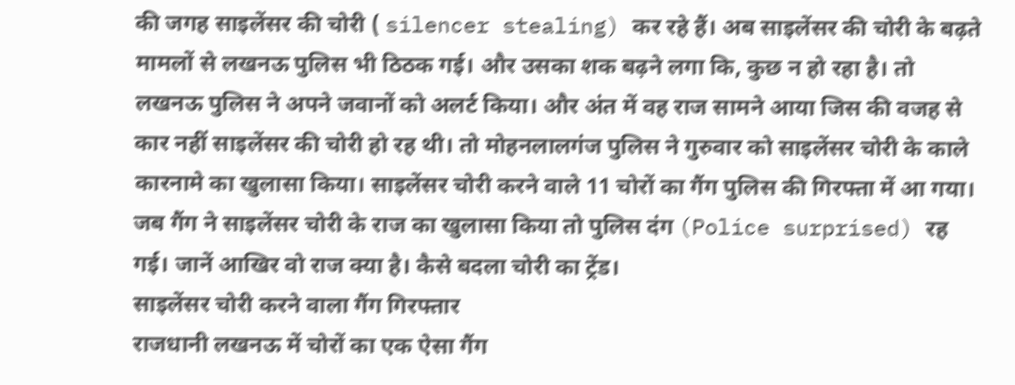की जगह साइलेंसर की चोरी ( silencer stealing) कर रहे हैं। अब साइलेंसर की चोरी के बढ़ते मामलों से लखनऊ पुलिस भी ठिठक गई। और उसका शक बढ़ने लगा कि, कुछ न हो रहा है। तो लखनऊ पुलिस ने अपने जवानों को अलर्ट किया। और अंत में वह राज सामने आया जिस की वजह से कार नहीं साइलेंसर की चोरी हो रह थी। तो मोहनलालगंज पुलिस ने गुरुवार को साइलेंसर चोरी के काले कारनामे का खुलासा किया। साइलेंसर चोरी करने वाले 11 चोरों का गैंग पुलिस की गिरफ्ता में आ गया। जब गैंग ने साइलेंसर चोरी के राज का खुलासा किया तो पुलिस दंग (Police surprised) रह गई। जानें आखिर वो राज क्या है। कैसे बदला चोरी का ट्रेंड।
साइलेंसर चोरी करने वाला गैंग गिरफ्तार
राजधानी लखनऊ में चोरों का एक ऐसा गैंग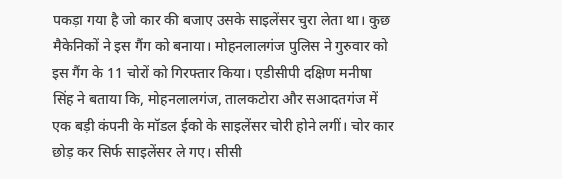पकड़ा गया है जो कार की बजाए उसके साइलेंसर चुरा लेता था। कुछ मैकेनिकों ने इस गैंग को बनाया। मोहनलालगंज पुलिस ने गुरुवार को इस गैंग के 11 चोरों को गिरफ्तार किया। एडीसीपी दक्षिण मनीषा सिंह ने बताया कि, मोहनलालगंज, तालकटोरा और सआदतगंज में एक बड़ी कंपनी के मॉडल ईको के साइलेंसर चोरी होने लगीं। चोर कार छोड़ कर सिर्फ साइलेंसर ले गए। सीसी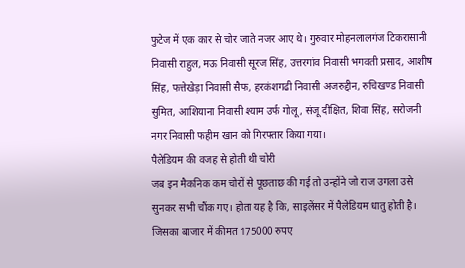फुटेज में एक कार से चोर जाते नजर आए थे। गुरुवार मोहनलालगंज टिकरासानी निवासी राहुल, मऊ निवासी सूरज सिंह, उत्तरगांव निवासी भगवती प्रसाद, आशीष सिंह, फत्तेखेड़ा निवासी सैफ, हरकंशगढी निवासी अजरुद्दीन, रुचिखण्ड निवासी सुमित, आशियाना निवासी श्याम उर्फ गोलू, संजू दीक्षित, शिवा सिंह, सरोजनी नगर निवासी फहीम खान को गिरफ्तार किया गया।
पैलेडियम की वजह से होती थी चोरी
जब इन मैकनिक कम चोरों से पूछताछ की गई तो उन्होंने जो राज उगला उसे सुनकर सभी चौंक गए। होता यह है कि, साइलेंसर में पैलेडियम धातु होती है। जिसका बाजार में कीमत 175000 रुपए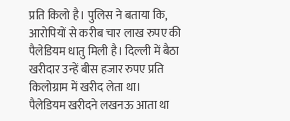प्रति किलो है। पुलिस ने बताया कि, आरोपियों से करीब चार लाख रुपए की पैलेडियम धातु मिली है। दिल्ली में बैठा खरीदार उन्हें बीस हजार रुपए प्रति किलोग्राम में खरीद लेता था।
पैलेडियम खरीदने लखनऊ आता था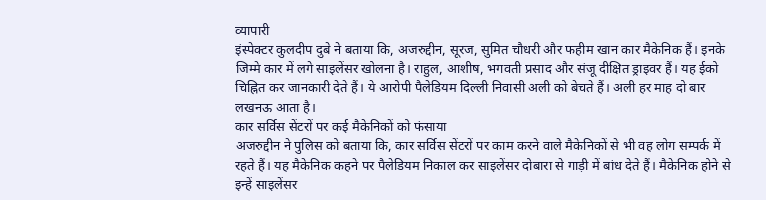व्यापारी
इंस्पेक्टर कुलदीप दुबे ने बताया कि, अजरुद्दीन, सूरज, सुमित चौधरी और फहीम खान कार मैकेनिक हैं। इनके जिम्मे कार में लगे साइलेंसर खोलना है। राहुल, आशीष, भगवती प्रसाद और संजू दीक्षित ड्राइवर हैं। यह ईको चिह्नित कर जानकारी देते हैं। ये आरोपी पैलेडियम दिल्ली निवासी अली को बेचते हैं। अली हर माह दो बार लखनऊ आता है।
कार सर्विस सेंटरों पर कई मैकेनिकों को फंसाया
अजरुद्दीन ने पुलिस को बताया कि, कार सर्विस सेंटरों पर काम करने वाले मैकेनिकों से भी वह लोग सम्पर्क में रहते हैं। यह मैकेनिक कहने पर पैलेडियम निकाल कर साइलेंसर दोबारा से गाड़ी में बांध देते हैं। मैकेनिक होने से इन्हें साइलेंसर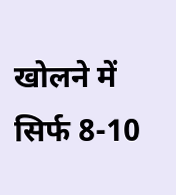खोलने में सिर्फ 8-10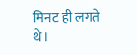मिनट ही लगते थे।